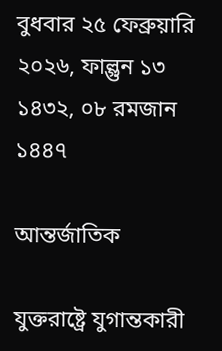বুধবার ২৫ ফেব্রুয়ারি ২০২৬, ফাল্গুন ১৩ ১৪৩২, ০৮ রমজান ১৪৪৭

আন্তর্জাতিক

যুক্তরাষ্ট্রে যুগান্তকারী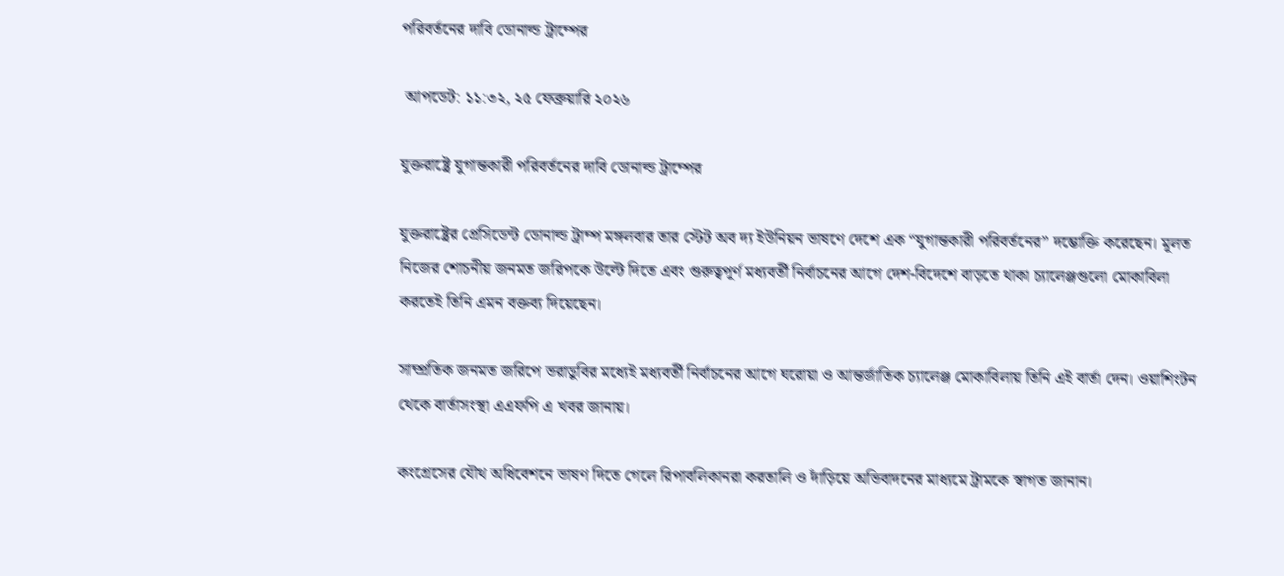পরিবর্তনের দাবি ডোনাল্ড ট্রাম্পের

 আপডেট: ১১:৩২, ২৫ ফেব্রুয়ারি ২০২৬

যুক্তরাষ্ট্রে যুগান্তকারী পরিবর্তনের দাবি ডোনাল্ড ট্রাম্পের

যুক্তরাষ্ট্রের প্রেসিডেন্ট ডোনাল্ড ট্রাম্প মঙ্গলবার তার স্টেট অব দ্য ইউনিয়ন ভাষণে দেশে এক “যুগান্তকারী পরিবর্তনের” দম্ভোক্তি করেছেন। মূলত নিজের শোচনীয় জনমত জরিপকে উল্টে দিতে এবং গুরুত্বপূর্ণ মধ্যবর্তী নির্বাচনের আগে দেশ-বিদেশে বাড়তে থাকা চ্যালেঞ্জগুলো মোকাবিলা করতেই তিনি এমন বক্তব্য দিয়েছেন।

সাম্প্রতিক জনমত জরিপে ভরাডুবির মধ্যেই মধ্যবর্তী নির্বাচনের আগে ঘরোয়া ও আন্তর্জাতিক চ্যালেঞ্জ মোকাবিলায় তিনি এই বার্তা দেন। ওয়াশিংটন থেকে বার্তাসংস্থা এএফপি এ খবর জানায়।

কংগ্রেসের যৌথ অধিবেশনে ভাষণ দিতে গেলে রিপাবলিকানরা করতালি ও দাঁড়িয়ে অভিবাদনের মাধ্যমে ট্রামকে স্বাগত জানান।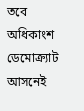তবে অধিকাংশ ডেমোক্র্যাট আসনেই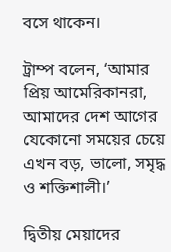বসে থাকেন।

ট্রাম্প বলেন, ‘আমার প্রিয় আমেরিকানরা, আমাদের দেশ আগের যেকোনো সময়ের চেয়ে এখন বড়, ভালো, সমৃদ্ধ ও শক্তিশালী।’

দ্বিতীয় মেয়াদের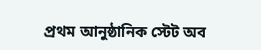প্রথম আনুষ্ঠানিক স্টেট অব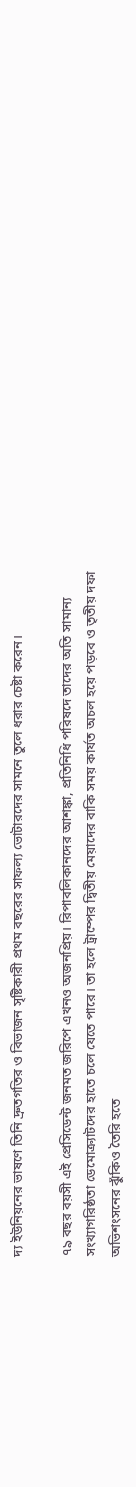দ্য ইউনিয়নের ভাষণে তিনি দ্রুতগতির ও বিভাজন সৃষ্টিকারী প্রথম বছরের সাফল্য ভোটারদের সামনে তুলে ধরার চেষ্টা করেন।

৭৯ বছর বয়সী এই প্রেসিডেন্ট জনমত জরিপে এখনও অজনপ্রিয়। রিপাবলিকানদের আশঙ্কা, প্রতিনিধি পরিষদে তাদের অতি সামান্য সংখ্যাগরিষ্ঠতা ডেমোক্র্যাটদের হাতে চলে যেতে পারে। তা হলে ট্রাম্পের দ্বিতীয় মেয়াদের বাকি সময় কার্যত অচল হয়ে পড়বে ও তৃতীয় দফা অভিশংসনের ঝুঁকিও তৈরি হতে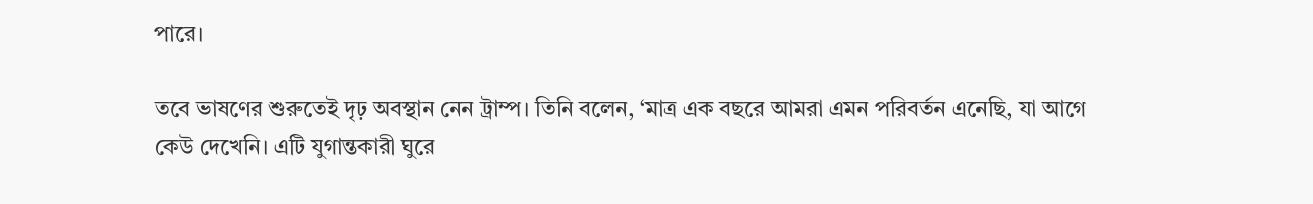পারে।

তবে ভাষণের শুরুতেই দৃঢ় অবস্থান নেন ট্রাম্প। তিনি বলেন, ‘মাত্র এক বছরে আমরা এমন পরিবর্তন এনেছি, যা আগে কেউ দেখেনি। এটি যুগান্তকারী ঘুরে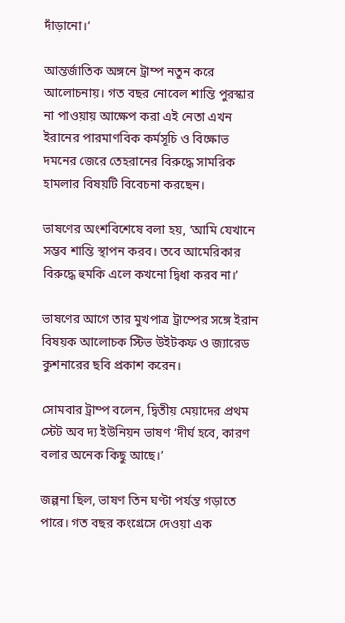দাঁড়ানো।’

আন্তর্জাতিক অঙ্গনে ট্রাম্প নতুন করে আলোচনায়। গত বছর নোবেল শান্তি পুরস্কার না পাওয়ায় আক্ষেপ করা এই নেতা এখন ইরানের পারমাণবিক কর্মসূচি ও বিক্ষোভ দমনের জেরে তেহরানের বিরুদ্ধে সামরিক হামলার বিষয়টি বিবেচনা করছেন।

ভাষণের অংশবিশেষে বলা হয়, ‘আমি যেখানে সম্ভব শান্তি স্থাপন করব। তবে আমেরিকার বিরুদ্ধে হুমকি এলে কখনো দ্বিধা করব না।’

ভাষণের আগে তার মুখপাত্র ট্রাম্পের সঙ্গে ইরান বিষয়ক আলোচক স্টিভ উইটকফ ও জ্যারেড কুশনারের ছবি প্রকাশ করেন।

সোমবার ট্রাম্প বলেন, দ্বিতীয় মেয়াদের প্রথম স্টেট অব দ্য ইউনিয়ন ভাষণ ‘দীর্ঘ হবে, কারণ বলার অনেক কিছু আছে।’

জল্পনা ছিল, ভাষণ তিন ঘণ্টা পর্যন্ত গড়াতে পারে। গত বছর কংগ্রেসে দেওয়া এক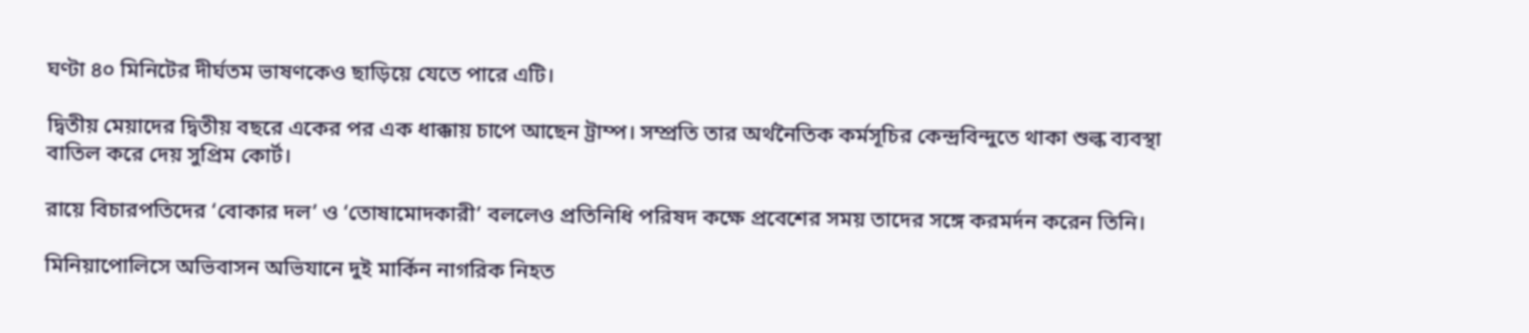ঘণ্টা ৪০ মিনিটের দীর্ঘতম ভাষণকেও ছাড়িয়ে যেতে পারে এটি।

দ্বিতীয় মেয়াদের দ্বিতীয় বছরে একের পর এক ধাক্কায় চাপে আছেন ট্রাম্প। সম্প্রতি তার অর্থনৈতিক কর্মসূচির কেন্দ্রবিন্দুতে থাকা শুল্ক ব্যবস্থা বাতিল করে দেয় সুপ্রিম কোর্ট।

রায়ে বিচারপতিদের ‘বোকার দল’ ও ‘তোষামোদকারী’ বললেও প্রতিনিধি পরিষদ কক্ষে প্রবেশের সময় তাদের সঙ্গে করমর্দন করেন তিনি।

মিনিয়াপোলিসে অভিবাসন অভিযানে দুই মার্কিন নাগরিক নিহত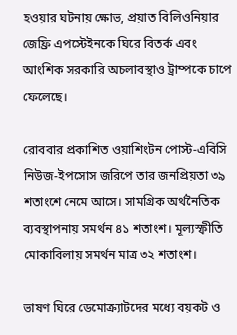হওয়ার ঘটনায় ক্ষোভ, প্রয়াত বিলিওনিয়ার জেফ্রি এপস্টেইনকে ঘিরে বিতর্ক এবং আংশিক সরকারি অচলাবস্থাও ট্রাম্পকে চাপে ফেলেছে।

রোববার প্রকাশিত ওয়াশিংটন পোস্ট-এবিসি নিউজ-ইপসোস জরিপে তার জনপ্রিয়তা ৩৯ শতাংশে নেমে আসে। সামগ্রিক অর্থনৈতিক ব্যবস্থাপনায় সমর্থন ৪১ শতাংশ। মূল্যস্ফীতি মোকাবিলায় সমর্থন মাত্র ৩২ শতাংশ।

ভাষণ ঘিরে ডেমোক্র্যাটদের মধ্যে বয়কট ও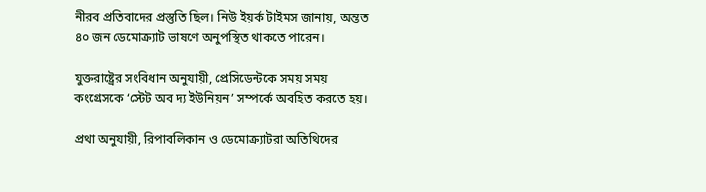নীরব প্রতিবাদের প্রস্তুতি ছিল। নিউ ইয়র্ক টাইমস জানায়, অন্তত ৪০ জন ডেমোক্র্যাট ভাষণে অনুপস্থিত থাকতে পারেন।

যুক্তরাষ্ট্রের সংবিধান অনুযায়ী, প্রেসিডেন্টকে সময় সময় কংগ্রেসকে ‘স্টেট অব দ্য ইউনিয়ন’ সম্পর্কে অবহিত করতে হয়।

প্রথা অনুযায়ী, রিপাবলিকান ও ডেমোক্র্যাটরা অতিথিদের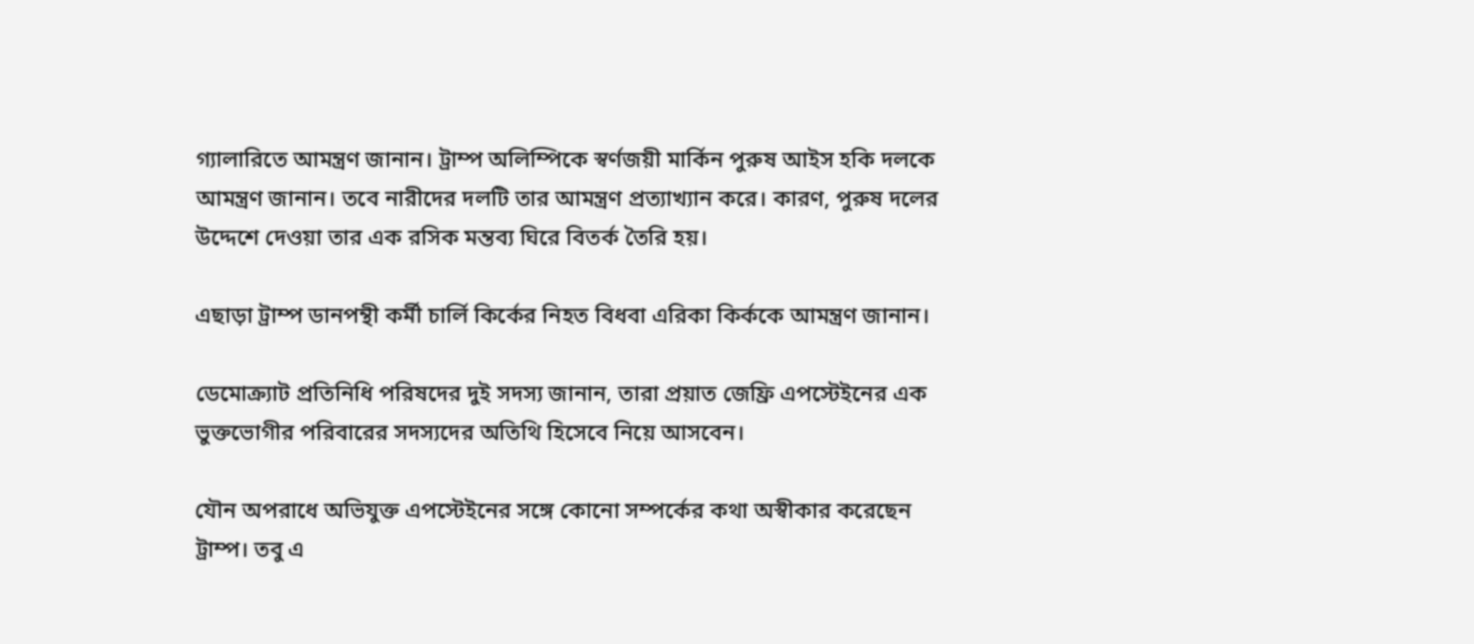গ্যালারিতে আমন্ত্রণ জানান। ট্রাম্প অলিম্পিকে স্বর্ণজয়ী মার্কিন পুরুষ আইস হকি দলকে আমন্ত্রণ জানান। তবে নারীদের দলটি তার আমন্ত্রণ প্রত্যাখ্যান করে। কারণ, পুরুষ দলের উদ্দেশে দেওয়া তার এক রসিক মন্তব্য ঘিরে বিতর্ক তৈরি হয়।

এছাড়া ট্রাম্প ডানপন্থী কর্মী চার্লি কির্কের নিহত বিধবা এরিকা কির্ককে আমন্ত্রণ জানান।

ডেমোক্র্যাট প্রতিনিধি পরিষদের দুই সদস্য জানান, তারা প্রয়াত জেফ্রি এপস্টেইনের এক ভুক্তভোগীর পরিবারের সদস্যদের অতিথি হিসেবে নিয়ে আসবেন।

যৌন অপরাধে অভিযুক্ত এপস্টেইনের সঙ্গে কোনো সম্পর্কের কথা অস্বীকার করেছেন ট্রাম্প। তবু এ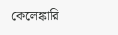কেলেঙ্কারি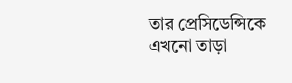তার প্রেসিডেন্সিকে এখনো তাড়া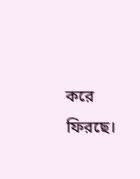করে ফিরছে।